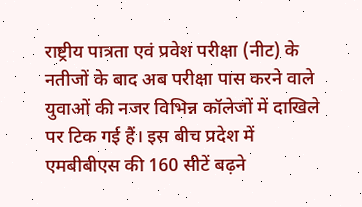राष्ट्रीय पात्रता एवं प्रवेश परीक्षा (नीट) के नतीजों के बाद अब परीक्षा पास करने वाले युवाओं की नजर विभिन्न कॉलेजों में दाखिले पर टिक गई हैं। इस बीच प्रदेश में एमबीबीएस की 160 सीटें बढ़ने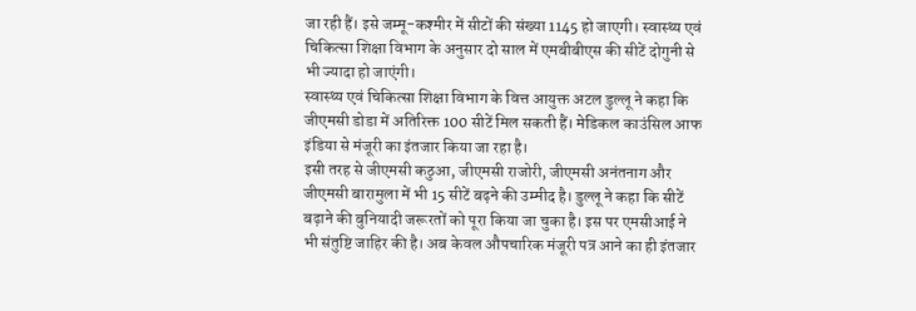जा रही हैं। इसे जम्मू-कश्मीर में सीटों की संख्या 1145 हो जाएगी। स्वास्थ्य एवं चिकित्सा शिक्षा विभाग के अनुसार दो साल में एमबीबीएस की सीटें दोगुनी से भी ज्यादा हो जाएंगी।
स्वास्थ्य एवं चिकित्सा शिक्षा विभाग के वित्त आयुक्त अटल डुल्लू ने कहा कि जीएमसी डोडा में अतिरिक्त 100 सीटें मिल सकती हैं। मेडिकल काउंसिल आफ इंडिया से मंजूरी का इंतजार किया जा रहा है।
इसी तरह से जीएमसी कठुआ, जीएमसी राजोरी, जीएमसी अनंतनाग और जीएमसी बारामुला में भी 15 सीटें बढ़ने की उम्मीद है। डुल्लू ने कहा कि सीटें बढ़ाने की बुनियादी जरूरतों को पूरा किया जा चुका है। इस पर एमसीआई ने भी संतुष्टि जाहिर की है। अब केवल औपचारिक मंजूरी पत्र आने का ही इंतजार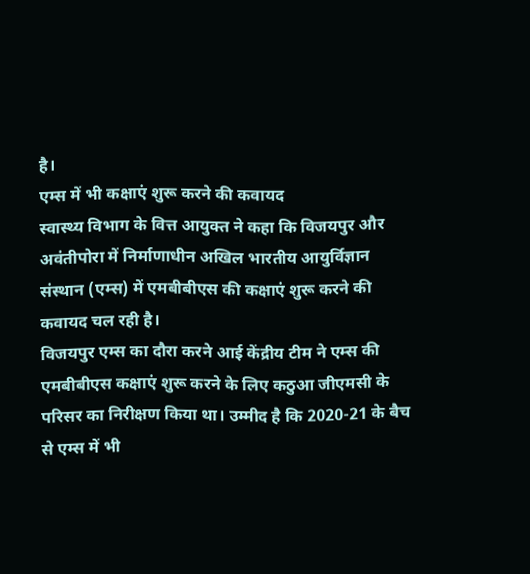है।
एम्स में भी कक्षाएं शुरू करने की कवायद
स्वास्थ्य विभाग के वित्त आयुक्त ने कहा कि विजयपुर और अवंतीपोरा में निर्माणाधीन अखिल भारतीय आयुर्विज्ञान संस्थान (एम्स) में एमबीबीएस की कक्षाएं शुरू करने की कवायद चल रही है।
विजयपुर एम्स का दौरा करने आई केंद्रीय टीम ने एम्स की एमबीबीएस कक्षाएं शुरू करने के लिए कठुआ जीएमसी के परिसर का निरीक्षण किया था। उम्मीद है कि 2020-21 के बैच से एम्स में भी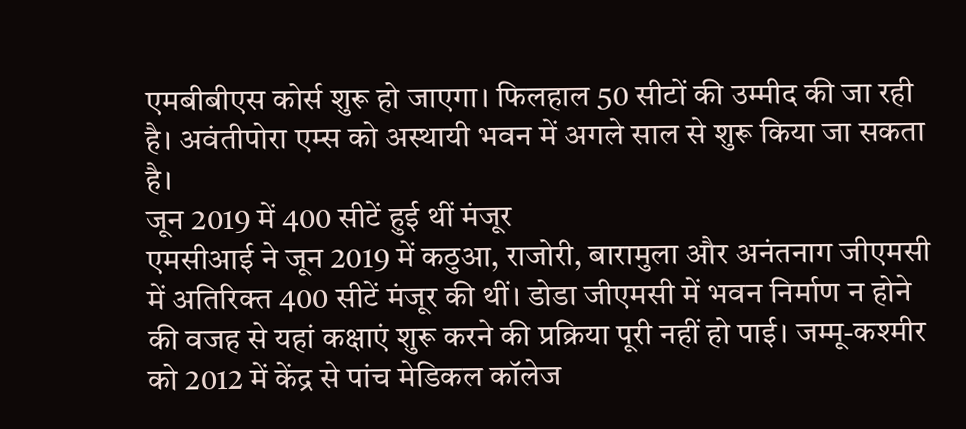एमबीबीएस कोर्स शुरू हो जाएगा। फिलहाल 50 सीटों की उम्मीद की जा रही है। अवंतीपोरा एम्स को अस्थायी भवन में अगले साल से शुरू किया जा सकता है।
जून 2019 में 400 सीटें हुई थीं मंजूर
एमसीआई ने जून 2019 में कठुआ, राजोरी, बारामुला और अनंतनाग जीएमसी में अतिरिक्त 400 सीटें मंजूर की थीं। डोडा जीएमसी में भवन निर्माण न होने की वजह से यहां कक्षाएं शुरू करने की प्रक्रिया पूरी नहीं हो पाई। जम्मू-कश्मीर को 2012 में केंद्र से पांच मेडिकल कॉलेज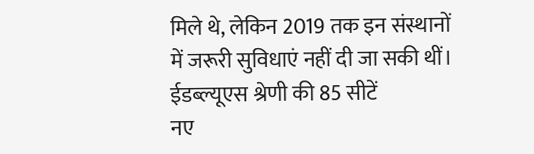मिले थे, लेकिन 2019 तक इन संस्थानों में जरूरी सुविधाएं नहीं दी जा सकी थीं।
ईडब्ल्यूएस श्रेणी की 85 सीटें
नए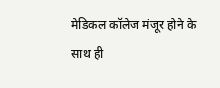मेडिकल कॉलेज मंजूर होने के साथ ही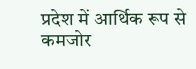प्रदेश में आर्थिक रूप से कमजोर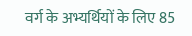वर्ग के अभ्यर्थियों के लिए 85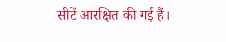सीटें आरक्षित की गई हैं।